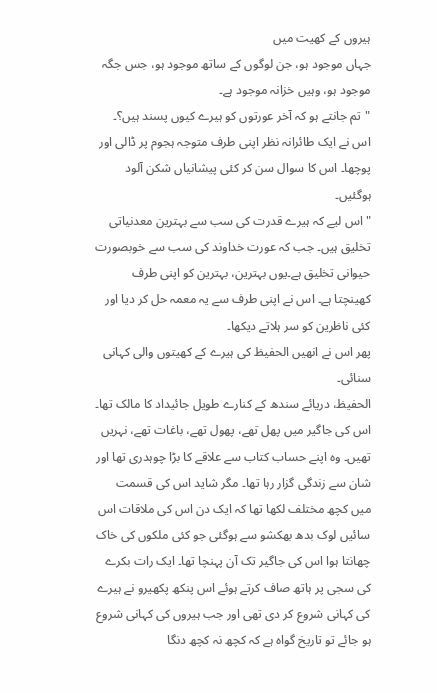ہیروں کے کھیت میں
جہاں موجود ہو، جن لوگوں کے ساتھ موجود ہو، جس جگہ موجود ہو، وہیں خزانہ موجود ہے۔
"تم جانتے ہو کہ آخر عورتوں کو ہیرے کیوں پسند ہیں؟۔ اس نے ایک طائرانہ نظر اپنی طرف متوجہ ہجوم پر ڈالی اور پوچھا۔ اس کا سوال سن کر کئی پیشانیاں شکن آلود ہوگئیں۔
"اس لیے کہ ہیرے قدرت کی سب سے بہترین معدنیاتی تخلیق ہیں۔ جب کہ عورت خداوند کی سب سے خوبصورت حیوانی تخلیق ہے۔یوں بہترین، بہترین کو اپنی طرف کھینچتا ہے۔ اس نے اپنی طرف سے یہ معمہ حل کر دیا اور کئی ناظرین کو سر ہلاتے دیکھا۔
پھر اس نے انھیں الحفیظ کی ہیرے کے کھیتوں والی کہانی سنائی۔
الحفیظ، دریائے سندھ کے کنارے طویل جائیداد کا مالک تھا۔ اس کی جاگیر میں پھل تھے، پھول تھے، باغات تھے، نہریں تھیں۔ وہ اپنے حساب کتاب سے علاقے کا بڑا چوہدری تھا اور شان سے زندگی گزار رہا تھا۔ مگر شاید اس کی قسمت میں کچھ مختلف لکھا تھا کہ ایک دن اس کی ملاقات اس سائیں لوک بدھ بھکشو سے ہوگئی جو کئی ملکوں کی خاک چھانتا ہوا اس کی جاگیر تک آن پہنچا تھا۔ ایک رات بکرے کی سجی پر ہاتھ صاف کرتے ہوئے اس پنکھ پکھیرو نے ہیرے کی کہانی شروع کر دی تھی اور جب ہیروں کی کہانی شروع ہو جائے تو تاریخ گواہ ہے کہ کچھ نہ کچھ دنگا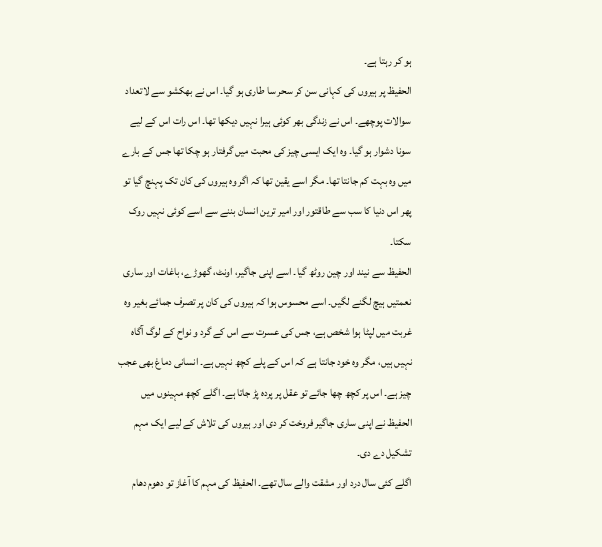ہو کر رہتا ہے۔
الحفیظ پر ہیروں کی کہانی سن کر سحر سا طاری ہو گیا۔ اس نے بھکشو سے لاتعداد سوالات پوچھے۔ اس نے زندگی بھر کوئی ہیرا نہیں دیکھا تھا۔ اس رات اس کے لیے سونا دشوار ہو گیا۔ وہ ایک ایسی چیز کی محبت میں گرفتار ہو چکا تھا جس کے بارے میں وہ بہت کم جانتا تھا۔ مگر اسے یقین تھا کہ اگر وہ ہیروں کی کان تک پہنچ گیا تو پھر اس دنیا کا سب سے طاقتور اور امیر ترین انسان بننے سے اسے کوئی نہیں روک سکتا۔
الحفیظ سے نیند اور چین روٹھ گیا۔ اسے اپنی جاگیر، اونٹ، گھوڑے، باغات اور ساری نعمتیں ہیچ لگنے لگیں۔ اسے محسوس ہوا کہ ہیروں کی کان پر تصرف جمائے بغیر وہ غربت میں لپٹا ہوا شخص ہے، جس کی عسرت سے اس کے گرد و نواح کے لوگ آگاہ نہیں ہیں، مگر وہ خود جانتا ہے کہ اس کے پلے کچھ نہیں ہے۔ انسانی دماغ بھی عجب چیز ہے۔ اس پر کچھ چھا جائے تو عقل پر پردہ پڑ جاتا ہے۔ اگلے کچھ مہینوں میں الحفیظ نے اپنی ساری جاگیر فروخت کر دی اور ہیروں کی تلاش کے لیے ایک مہم تشکیل دے دی۔
اگلے کئی سال درد اور مشقت والے سال تھے۔ الحفیظ کی مہم کا آغاز تو دھوم دھام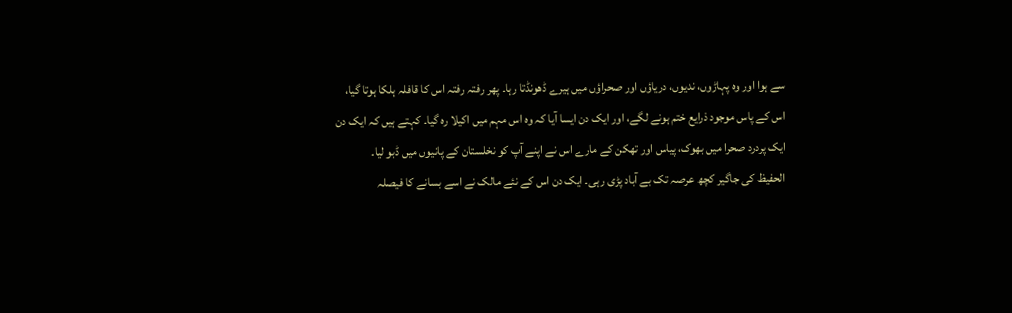سے ہوا اور وہ پہاڑوں، ندیوں، دریاؤں اور صحراؤں میں ہیرے ڈھونڈتا رہا۔ پھر رفتہ رفتہ اس کا قافلہ ہلکا ہوتا گیا، اس کے پاس موجود ذرایع ختم ہونے لگے، اور ایک دن ایسا آیا کہ وہ اس مہم میں اکیلا رہ گیا۔ کہتے ہیں کہ ایک دن ایک پردرد صحرا میں بھوک، پیاس اور تھکن کے مارے اس نے اپنے آپ کو نخلستان کے پانیوں میں ڈبو لیا۔
الحفیظ کی جاگیر کچھ عرصہ تک بے آباد پڑی رہی۔ ایک دن اس کے نئے مالک نے اسے بسانے کا فیصلہ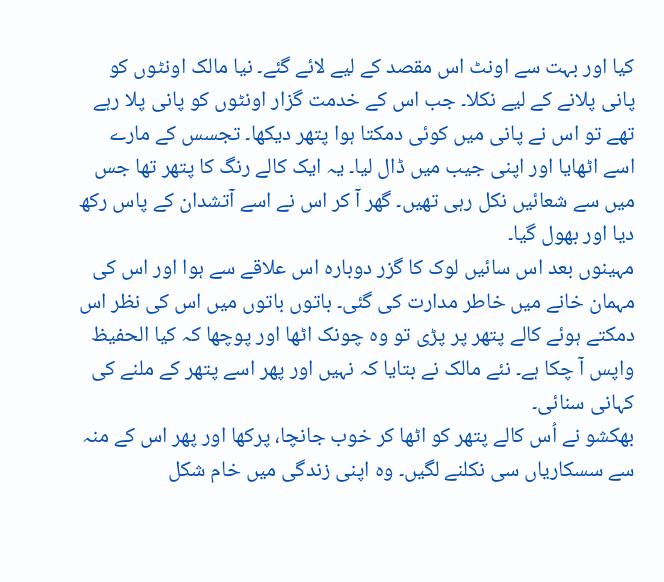کیا اور بہت سے اونٹ اس مقصد کے لیے لائے گئے۔ نیا مالک اونٹوں کو پانی پلانے کے لیے نکلا۔ جب اس کے خدمت گزار اونٹوں کو پانی پلا رہے تھے تو اس نے پانی میں کوئی دمکتا ہوا پتھر دیکھا۔ تجسس کے مارے اسے اٹھایا اور اپنی جیب میں ڈال لیا۔ یہ ایک کالے رنگ کا پتھر تھا جس میں سے شعائیں نکل رہی تھیں۔ گھر آ کر اس نے اسے آتشدان کے پاس رکھ دیا اور بھول گیا۔
مہینوں بعد اس سائیں لوک کا گزر دوبارہ اس علاقے سے ہوا اور اس کی مہمان خانے میں خاطر مدارت کی گئی۔ باتوں باتوں میں اس کی نظر اس دمکتے ہوئے کالے پتھر پر پڑی تو وہ چونک اٹھا اور پوچھا کہ کیا الحفیظ واپس آ چکا ہے۔ نئے مالک نے بتایا کہ نہیں اور پھر اسے پتھر کے ملنے کی کہانی سنائی۔
بھکشو نے اُس کالے پتھر کو اٹھا کر خوب جانچا، پرکھا اور پھر اس کے منہ سے سسکاریاں سی نکلنے لگیں۔ وہ اپنی زندگی میں خام شکل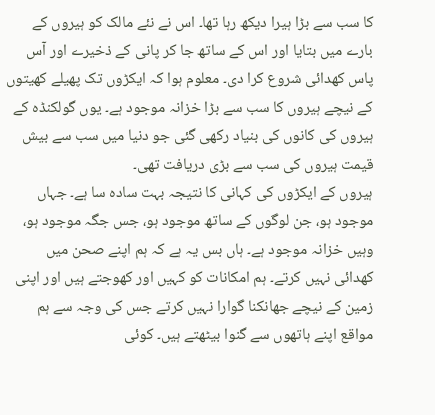کا سب سے بڑا ہیرا دیکھ رہا تھا۔ اس نے نئے مالک کو ہیروں کے بارے میں بتایا اور اس کے ساتھ جا کر پانی کے ذخیرے اور آس پاس کھدائی شروع کرا دی۔ معلوم ہوا کہ ایکڑوں تک پھیلے کھیتوں کے نیچے ہیروں کا سب سے بڑا خزانہ موجود ہے۔ یوں گولکنڈہ کے ہیروں کی کانوں کی بنیاد رکھی گئی جو دنیا میں سب سے بیش قیمت ہیروں کی سب سے بڑی دریافت تھی۔
ہیروں کے ایکڑوں کی کہانی کا نتیجہ بہت سادہ سا ہے۔ جہاں موجود ہو، جن لوگوں کے ساتھ موجود ہو، جس جگہ موجود ہو، وہیں خزانہ موجود ہے۔ ہاں بس یہ ہے کہ ہم اپنے صحن میں کھدائی نہیں کرتے۔ ہم امکانات کو کہیں اور کھوجتے ہیں اور اپنی زمین کے نیچے جھانکنا گوارا نہیں کرتے جس کی وجہ سے ہم مواقع اپنے ہاتھوں سے گنوا بیٹھتے ہیں۔ کوئی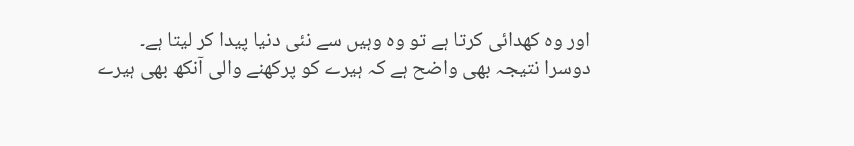اور وہ کھدائی کرتا ہے تو وہ وہیں سے نئی دنیا پیدا کر لیتا ہے۔
دوسرا نتیجہ بھی واضح ہے کہ ہیرے کو پرکھنے والی آنکھ بھی ہیرے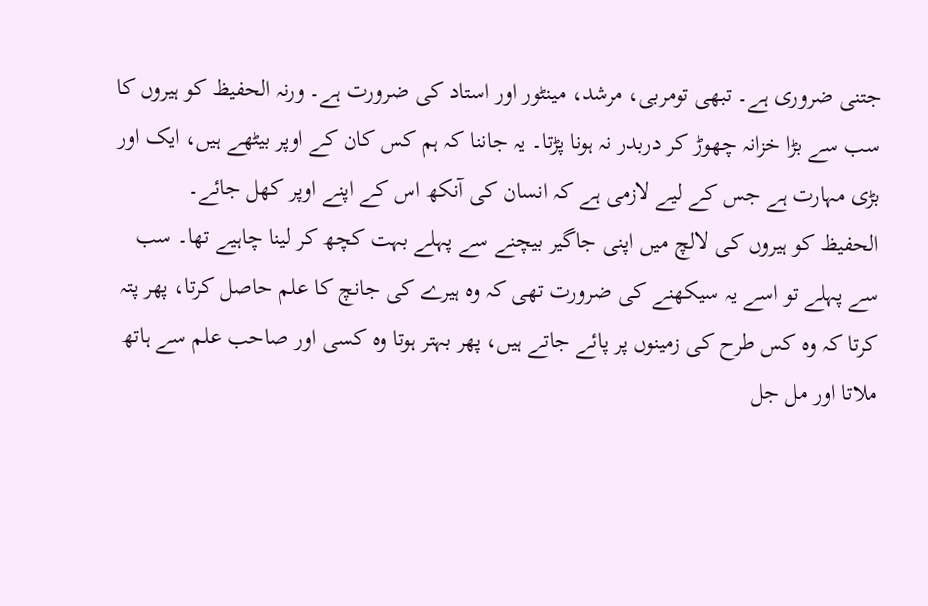جتنی ضروری ہے۔ تبھی تومربی، مرشد، مینٹور اور استاد کی ضرورت ہے۔ ورنہ الحفیظ کو ہیروں کا سب سے بڑا خزانہ چھوڑ کر دربدر نہ ہونا پڑتا۔ یہ جاننا کہ ہم کس کان کے اوپر بیٹھے ہیں، ایک اور بڑی مہارت ہے جس کے لیے لازمی ہے کہ انسان کی آنکھ اس کے اپنے اوپر کھل جائے۔
الحفیظ کو ہیروں کی لالچ میں اپنی جاگیر بیچنے سے پہلے بہت کچھ کر لینا چاہیے تھا۔ سب سے پہلے تو اسے یہ سیکھنے کی ضرورت تھی کہ وہ ہیرے کی جانچ کا علم حاصل کرتا، پھر پتہ کرتا کہ وہ کس طرح کی زمینوں پر پائے جاتے ہیں، پھر بہتر ہوتا وہ کسی اور صاحب علم سے ہاتھ ملاتا اور مل جل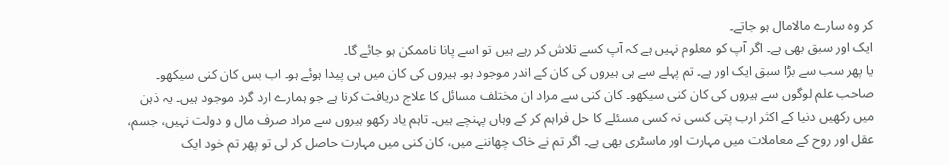کر وہ سارے مالامال ہو جاتے۔
ایک اور سبق بھی ہے۔ اگر آپ کو معلوم نہیں ہے کہ آپ کسے تلاش کر رہے ہیں تو اسے پانا ناممکن ہو جائے گا۔
یا پھر سب سے بڑا سبق ایک اور ہے۔ تم پہلے سے ہی ہیروں کی کان کے اندر موجود ہو۔ ہیروں کی کان میں ہی پیدا ہوئے ہو۔ اب بس کان کنی سیکھو۔ صاحب علم لوگوں سے ہیروں کی کان کنی سیکھو۔ کان کنی سے مراد ان مختلف مسائل کا علاج دریافت کرنا ہے جو ہمارے ارد گرد موجود ہیں۔ یہ ذہن میں رکھیں دنیا کے اکثر ارب پتی کسی نہ کسی مسئلے کا حل فراہم کر کے وہاں پہنچے ہیں۔ تاہم یاد رکھو ہیروں سے مراد صرف مال و دولت نہیں، جسم، عقل اور روح کے معاملات میں مہارت اور ماسٹری بھی ہے۔ اگر تم نے خاک چھاننے میں، کان کنی میں مہارت حاصل کر لی تو پھر تم خود ایک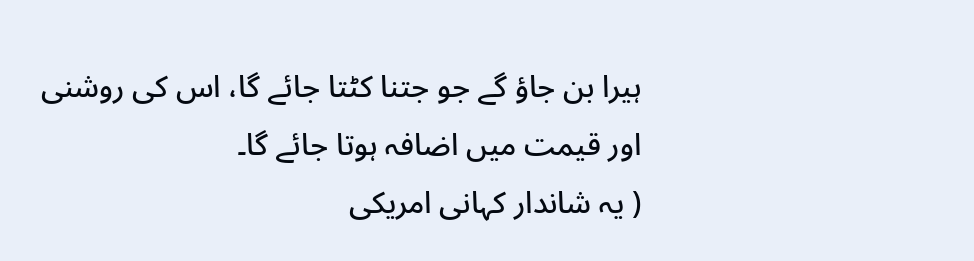ہیرا بن جاؤ گے جو جتنا کٹتا جائے گا، اس کی روشنی اور قیمت میں اضافہ ہوتا جائے گا۔
( یہ شاندار کہانی امریکی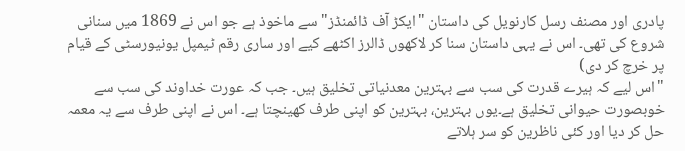پادری اور مصنف رسل کارنویل کی داستان "ایکڑ آف ڈائمنڈز" سے ماخوذ ہے جو اس نے 1869 میں سنانی شروع کی تھی۔ اس نے یہی داستان سنا کر لاکھوں ڈالرز اکٹھے کیے اور ساری رقم ٹیمپل یونیورسٹی کے قیام پر خرچ کر دی)
"اس لیے کہ ہیرے قدرت کی سب سے بہترین معدنیاتی تخلیق ہیں۔ جب کہ عورت خداوند کی سب سے خوبصورت حیوانی تخلیق ہے۔یوں بہترین، بہترین کو اپنی طرف کھینچتا ہے۔ اس نے اپنی طرف سے یہ معمہ حل کر دیا اور کئی ناظرین کو سر ہلاتے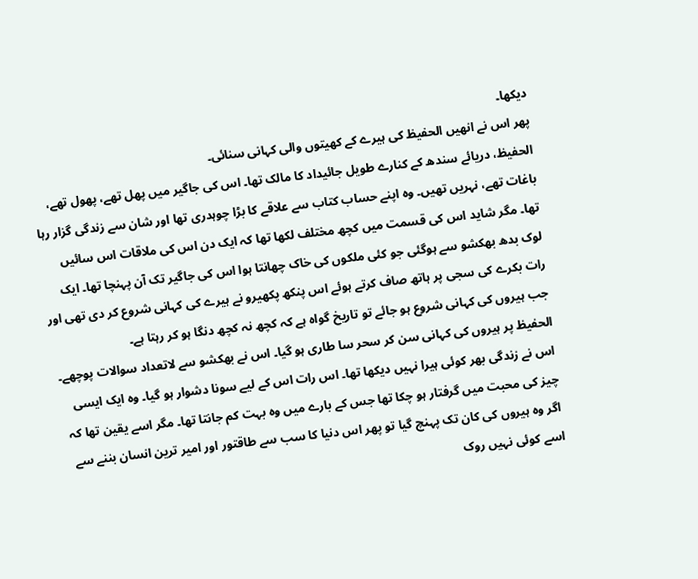دیکھا۔
پھر اس نے انھیں الحفیظ کی ہیرے کے کھیتوں والی کہانی سنائی۔
الحفیظ، دریائے سندھ کے کنارے طویل جائیداد کا مالک تھا۔ اس کی جاگیر میں پھل تھے، پھول تھے، باغات تھے، نہریں تھیں۔ وہ اپنے حساب کتاب سے علاقے کا بڑا چوہدری تھا اور شان سے زندگی گزار رہا تھا۔ مگر شاید اس کی قسمت میں کچھ مختلف لکھا تھا کہ ایک دن اس کی ملاقات اس سائیں لوک بدھ بھکشو سے ہوگئی جو کئی ملکوں کی خاک چھانتا ہوا اس کی جاگیر تک آن پہنچا تھا۔ ایک رات بکرے کی سجی پر ہاتھ صاف کرتے ہوئے اس پنکھ پکھیرو نے ہیرے کی کہانی شروع کر دی تھی اور جب ہیروں کی کہانی شروع ہو جائے تو تاریخ گواہ ہے کہ کچھ نہ کچھ دنگا ہو کر رہتا ہے۔
الحفیظ پر ہیروں کی کہانی سن کر سحر سا طاری ہو گیا۔ اس نے بھکشو سے لاتعداد سوالات پوچھے۔ اس نے زندگی بھر کوئی ہیرا نہیں دیکھا تھا۔ اس رات اس کے لیے سونا دشوار ہو گیا۔ وہ ایک ایسی چیز کی محبت میں گرفتار ہو چکا تھا جس کے بارے میں وہ بہت کم جانتا تھا۔ مگر اسے یقین تھا کہ اگر وہ ہیروں کی کان تک پہنچ گیا تو پھر اس دنیا کا سب سے طاقتور اور امیر ترین انسان بننے سے اسے کوئی نہیں روک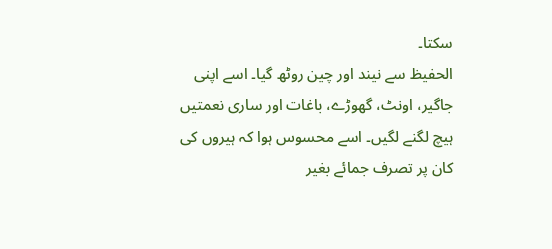سکتا۔
الحفیظ سے نیند اور چین روٹھ گیا۔ اسے اپنی جاگیر، اونٹ، گھوڑے، باغات اور ساری نعمتیں ہیچ لگنے لگیں۔ اسے محسوس ہوا کہ ہیروں کی کان پر تصرف جمائے بغیر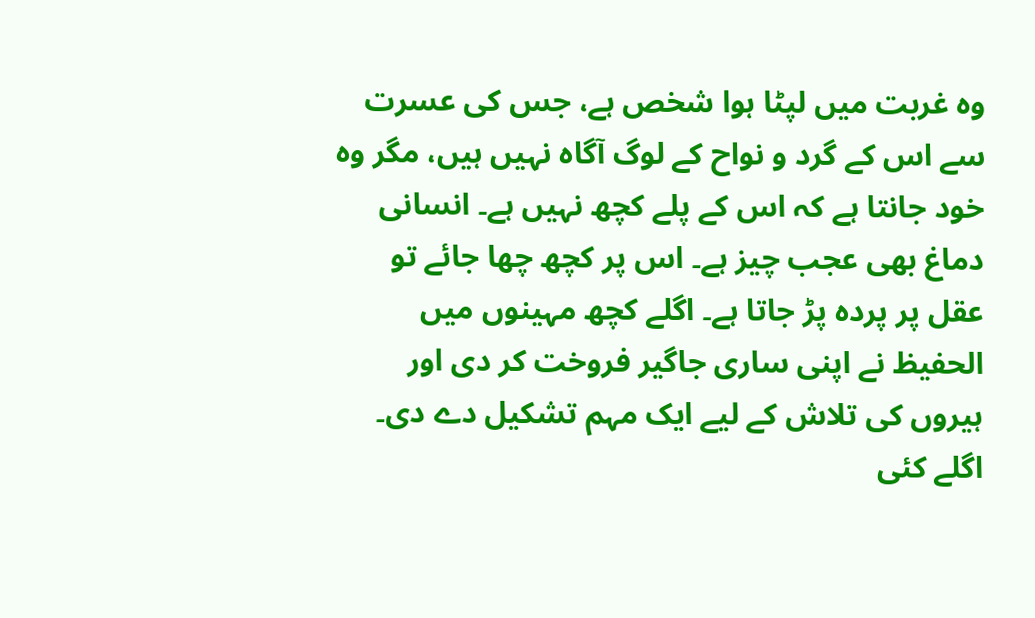وہ غربت میں لپٹا ہوا شخص ہے، جس کی عسرت سے اس کے گرد و نواح کے لوگ آگاہ نہیں ہیں، مگر وہ خود جانتا ہے کہ اس کے پلے کچھ نہیں ہے۔ انسانی دماغ بھی عجب چیز ہے۔ اس پر کچھ چھا جائے تو عقل پر پردہ پڑ جاتا ہے۔ اگلے کچھ مہینوں میں الحفیظ نے اپنی ساری جاگیر فروخت کر دی اور ہیروں کی تلاش کے لیے ایک مہم تشکیل دے دی۔
اگلے کئی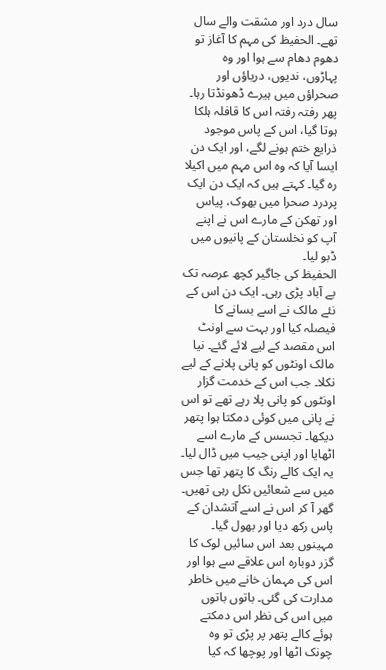سال درد اور مشقت والے سال تھے۔ الحفیظ کی مہم کا آغاز تو دھوم دھام سے ہوا اور وہ پہاڑوں، ندیوں، دریاؤں اور صحراؤں میں ہیرے ڈھونڈتا رہا۔ پھر رفتہ رفتہ اس کا قافلہ ہلکا ہوتا گیا، اس کے پاس موجود ذرایع ختم ہونے لگے، اور ایک دن ایسا آیا کہ وہ اس مہم میں اکیلا رہ گیا۔ کہتے ہیں کہ ایک دن ایک پردرد صحرا میں بھوک، پیاس اور تھکن کے مارے اس نے اپنے آپ کو نخلستان کے پانیوں میں ڈبو لیا۔
الحفیظ کی جاگیر کچھ عرصہ تک بے آباد پڑی رہی۔ ایک دن اس کے نئے مالک نے اسے بسانے کا فیصلہ کیا اور بہت سے اونٹ اس مقصد کے لیے لائے گئے۔ نیا مالک اونٹوں کو پانی پلانے کے لیے نکلا۔ جب اس کے خدمت گزار اونٹوں کو پانی پلا رہے تھے تو اس نے پانی میں کوئی دمکتا ہوا پتھر دیکھا۔ تجسس کے مارے اسے اٹھایا اور اپنی جیب میں ڈال لیا۔ یہ ایک کالے رنگ کا پتھر تھا جس میں سے شعائیں نکل رہی تھیں۔ گھر آ کر اس نے اسے آتشدان کے پاس رکھ دیا اور بھول گیا۔
مہینوں بعد اس سائیں لوک کا گزر دوبارہ اس علاقے سے ہوا اور اس کی مہمان خانے میں خاطر مدارت کی گئی۔ باتوں باتوں میں اس کی نظر اس دمکتے ہوئے کالے پتھر پر پڑی تو وہ چونک اٹھا اور پوچھا کہ کیا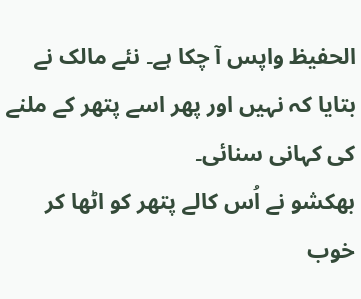الحفیظ واپس آ چکا ہے۔ نئے مالک نے بتایا کہ نہیں اور پھر اسے پتھر کے ملنے کی کہانی سنائی۔
بھکشو نے اُس کالے پتھر کو اٹھا کر خوب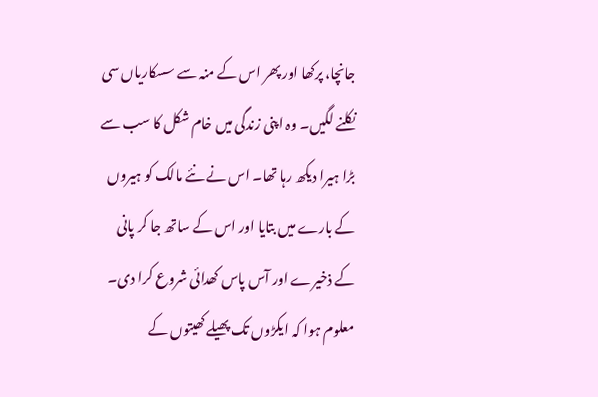جانچا، پرکھا اور پھر اس کے منہ سے سسکاریاں سی نکلنے لگیں۔ وہ اپنی زندگی میں خام شکل کا سب سے بڑا ہیرا دیکھ رہا تھا۔ اس نے نئے مالک کو ہیروں کے بارے میں بتایا اور اس کے ساتھ جا کر پانی کے ذخیرے اور آس پاس کھدائی شروع کرا دی۔ معلوم ہوا کہ ایکڑوں تک پھیلے کھیتوں کے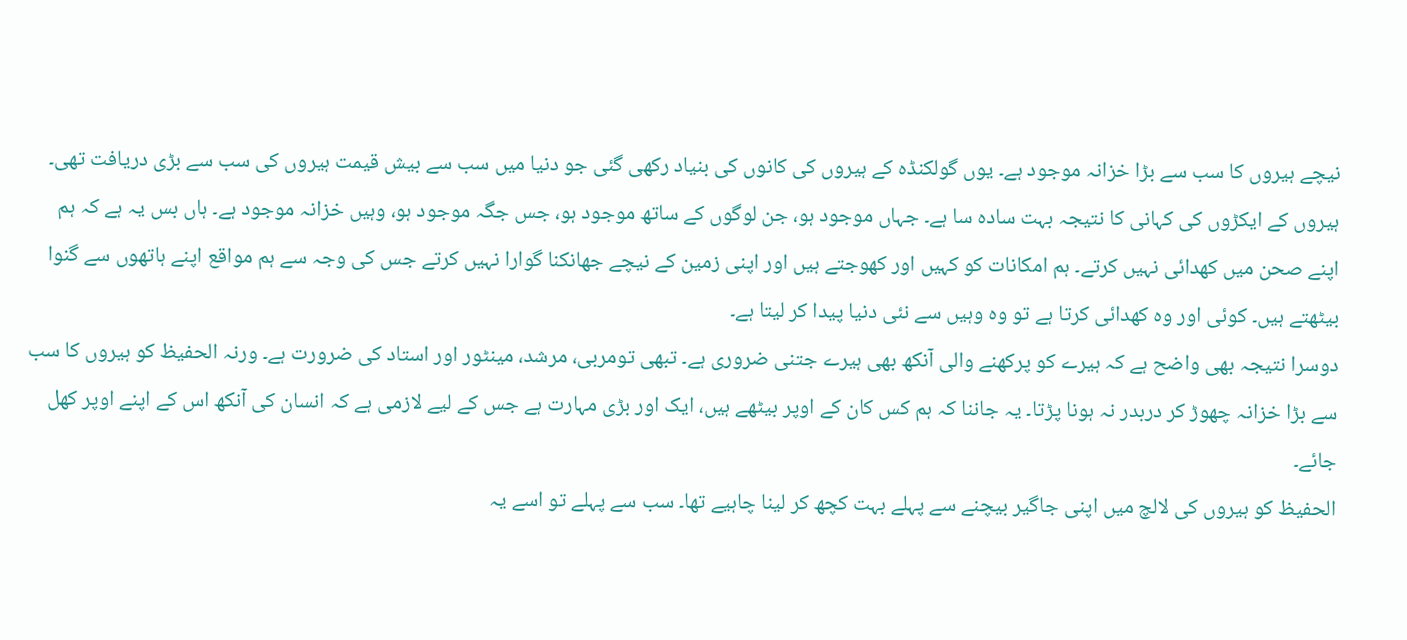نیچے ہیروں کا سب سے بڑا خزانہ موجود ہے۔ یوں گولکنڈہ کے ہیروں کی کانوں کی بنیاد رکھی گئی جو دنیا میں سب سے بیش قیمت ہیروں کی سب سے بڑی دریافت تھی۔
ہیروں کے ایکڑوں کی کہانی کا نتیجہ بہت سادہ سا ہے۔ جہاں موجود ہو، جن لوگوں کے ساتھ موجود ہو، جس جگہ موجود ہو، وہیں خزانہ موجود ہے۔ ہاں بس یہ ہے کہ ہم اپنے صحن میں کھدائی نہیں کرتے۔ ہم امکانات کو کہیں اور کھوجتے ہیں اور اپنی زمین کے نیچے جھانکنا گوارا نہیں کرتے جس کی وجہ سے ہم مواقع اپنے ہاتھوں سے گنوا بیٹھتے ہیں۔ کوئی اور وہ کھدائی کرتا ہے تو وہ وہیں سے نئی دنیا پیدا کر لیتا ہے۔
دوسرا نتیجہ بھی واضح ہے کہ ہیرے کو پرکھنے والی آنکھ بھی ہیرے جتنی ضروری ہے۔ تبھی تومربی، مرشد، مینٹور اور استاد کی ضرورت ہے۔ ورنہ الحفیظ کو ہیروں کا سب سے بڑا خزانہ چھوڑ کر دربدر نہ ہونا پڑتا۔ یہ جاننا کہ ہم کس کان کے اوپر بیٹھے ہیں، ایک اور بڑی مہارت ہے جس کے لیے لازمی ہے کہ انسان کی آنکھ اس کے اپنے اوپر کھل جائے۔
الحفیظ کو ہیروں کی لالچ میں اپنی جاگیر بیچنے سے پہلے بہت کچھ کر لینا چاہیے تھا۔ سب سے پہلے تو اسے یہ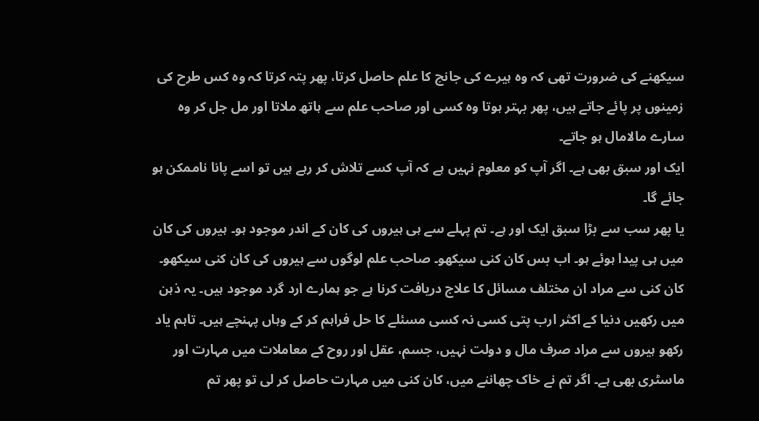سیکھنے کی ضرورت تھی کہ وہ ہیرے کی جانچ کا علم حاصل کرتا، پھر پتہ کرتا کہ وہ کس طرح کی زمینوں پر پائے جاتے ہیں، پھر بہتر ہوتا وہ کسی اور صاحب علم سے ہاتھ ملاتا اور مل جل کر وہ سارے مالامال ہو جاتے۔
ایک اور سبق بھی ہے۔ اگر آپ کو معلوم نہیں ہے کہ آپ کسے تلاش کر رہے ہیں تو اسے پانا ناممکن ہو جائے گا۔
یا پھر سب سے بڑا سبق ایک اور ہے۔ تم پہلے سے ہی ہیروں کی کان کے اندر موجود ہو۔ ہیروں کی کان میں ہی پیدا ہوئے ہو۔ اب بس کان کنی سیکھو۔ صاحب علم لوگوں سے ہیروں کی کان کنی سیکھو۔ کان کنی سے مراد ان مختلف مسائل کا علاج دریافت کرنا ہے جو ہمارے ارد گرد موجود ہیں۔ یہ ذہن میں رکھیں دنیا کے اکثر ارب پتی کسی نہ کسی مسئلے کا حل فراہم کر کے وہاں پہنچے ہیں۔ تاہم یاد رکھو ہیروں سے مراد صرف مال و دولت نہیں، جسم، عقل اور روح کے معاملات میں مہارت اور ماسٹری بھی ہے۔ اگر تم نے خاک چھاننے میں، کان کنی میں مہارت حاصل کر لی تو پھر تم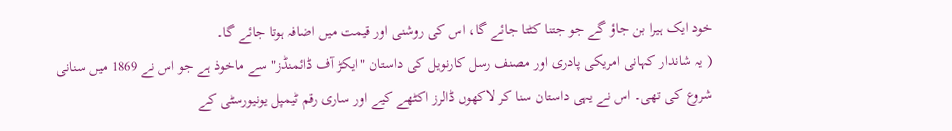خود ایک ہیرا بن جاؤ گے جو جتنا کٹتا جائے گا، اس کی روشنی اور قیمت میں اضافہ ہوتا جائے گا۔
( یہ شاندار کہانی امریکی پادری اور مصنف رسل کارنویل کی داستان "ایکڑ آف ڈائمنڈز" سے ماخوذ ہے جو اس نے 1869 میں سنانی شروع کی تھی۔ اس نے یہی داستان سنا کر لاکھوں ڈالرز اکٹھے کیے اور ساری رقم ٹیمپل یونیورسٹی کے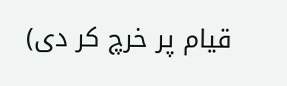قیام پر خرچ کر دی)